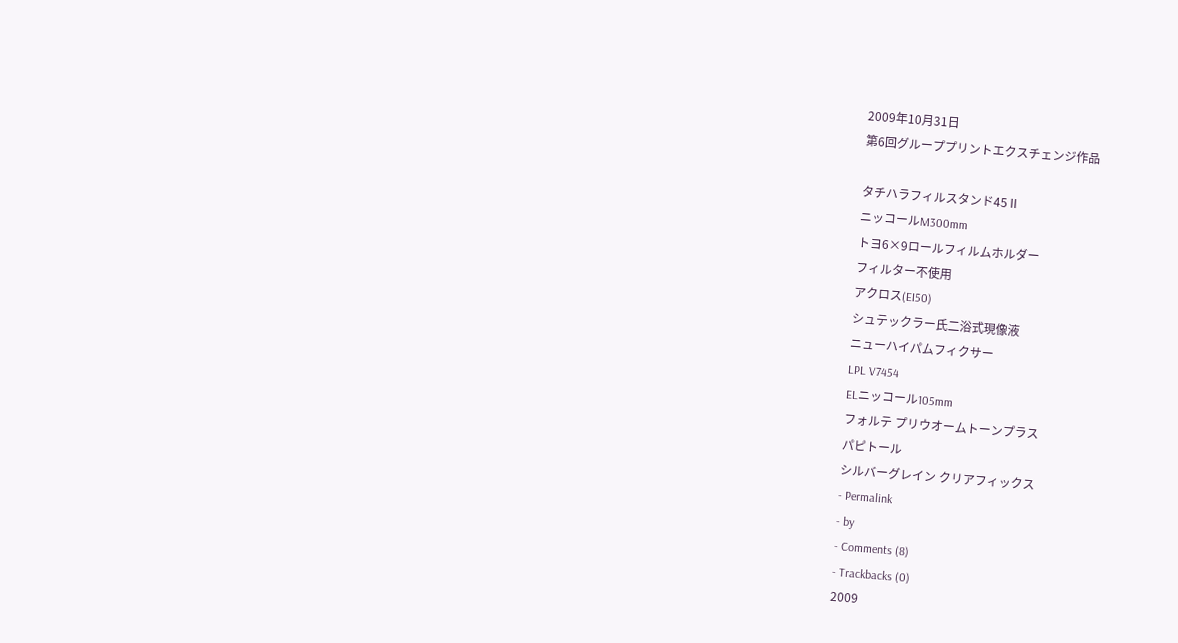2009年10月31日
第6回グループプリントエクスチェンジ作品

タチハラフィルスタンド45Ⅱ
ニッコールM300mm
トヨ6×9ロールフィルムホルダー
フィルター不使用
アクロス(EI50)
シュテックラー氏二浴式現像液
ニューハイパムフィクサー
LPL V7454
ELニッコール105mm
フォルテ プリウオームトーンプラス
パピトール
シルバーグレイン クリアフィックス
- Permalink
- by
- Comments (8)
- Trackbacks (0)
2009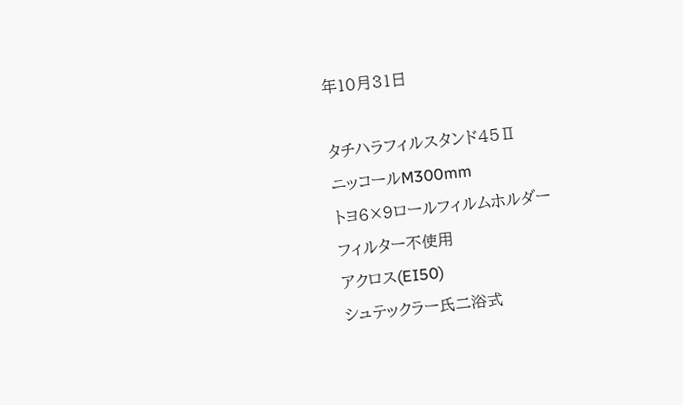年10月31日

タチハラフィルスタンド45Ⅱ
ニッコールM300mm
トヨ6×9ロールフィルムホルダー
フィルター不使用
アクロス(EI50)
シュテックラー氏二浴式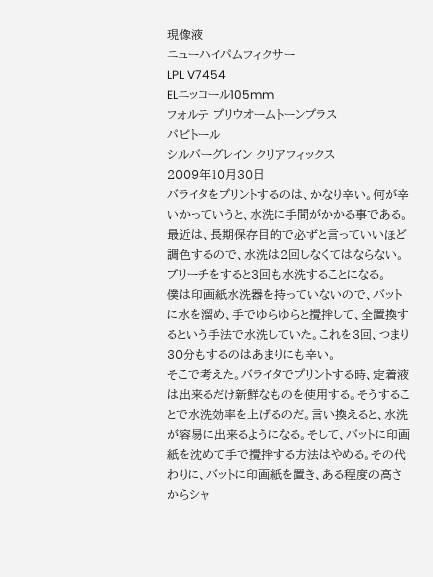現像液
ニューハイパムフィクサー
LPL V7454
ELニッコール105mm
フォルテ プリウオームトーンプラス
パピトール
シルバーグレイン クリアフィックス
2009年10月30日
バライタをプリントするのは、かなり辛い。何が辛いかっていうと、水洗に手間がかかる事である。最近は、長期保存目的で必ずと言っていいほど調色するので、水洗は2回しなくてはならない。ブリーチをすると3回も水洗することになる。
僕は印画紙水洗器を持っていないので、バットに水を溜め、手でゆらゆらと攪拌して、全置換するという手法で水洗していた。これを3回、つまり30分もするのはあまりにも辛い。
そこで考えた。バライタでプリントする時、定着液は出来るだけ新鮮なものを使用する。そうすることで水洗効率を上げるのだ。言い換えると、水洗が容易に出来るようになる。そして、バットに印画紙を沈めて手で攪拌する方法はやめる。その代わりに、バットに印画紙を置き、ある程度の高さからシャ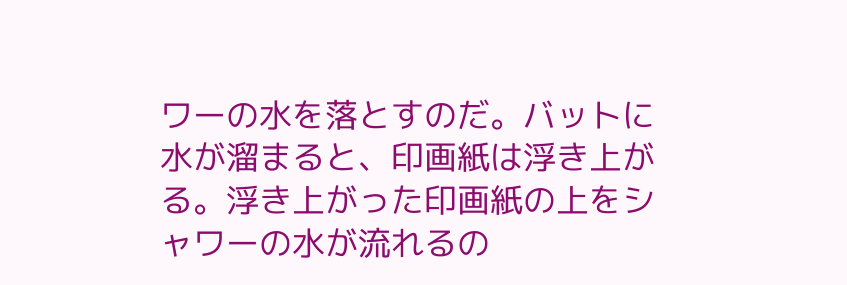ワーの水を落とすのだ。バットに水が溜まると、印画紙は浮き上がる。浮き上がった印画紙の上をシャワーの水が流れるの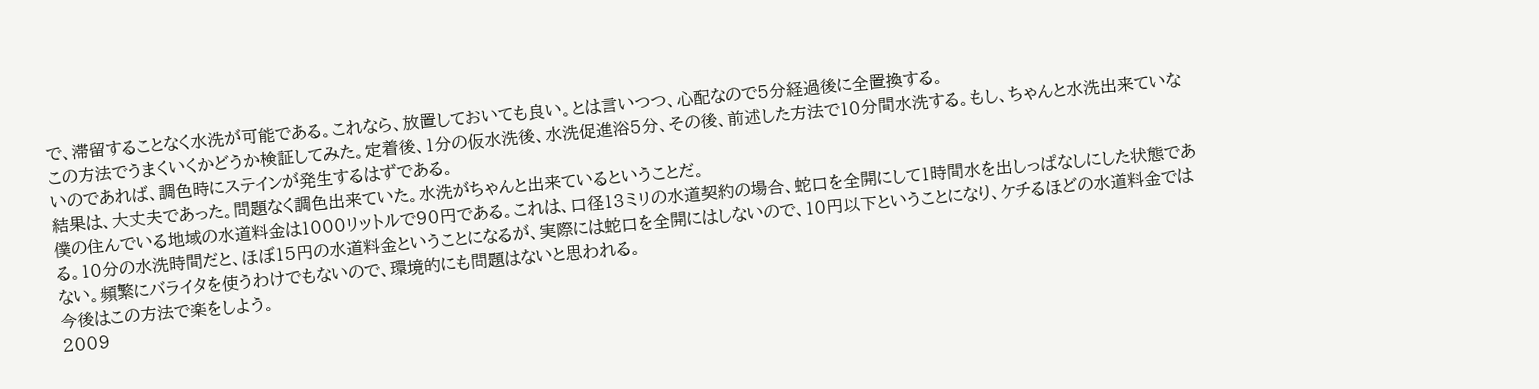で、滞留することなく水洗が可能である。これなら、放置しておいても良い。とは言いつつ、心配なので5分経過後に全置換する。
この方法でうまくいくかどうか検証してみた。定着後、1分の仮水洗後、水洗促進浴5分、その後、前述した方法で10分間水洗する。もし、ちゃんと水洗出来ていないのであれば、調色時にステインが発生するはずである。
結果は、大丈夫であった。問題なく調色出来ていた。水洗がちゃんと出来ているということだ。
僕の住んでいる地域の水道料金は1000リットルで90円である。これは、口径13ミリの水道契約の場合、蛇口を全開にして1時間水を出しっぱなしにした状態である。10分の水洗時間だと、ほぼ15円の水道料金ということになるが、実際には蛇口を全開にはしないので、10円以下ということになり、ケチるほどの水道料金ではない。頻繁にバライタを使うわけでもないので、環境的にも問題はないと思われる。
今後はこの方法で楽をしよう。
2009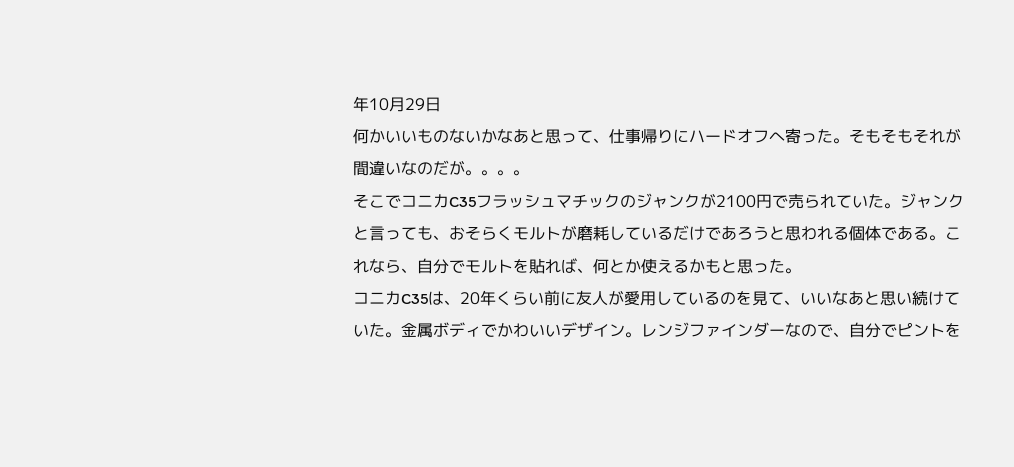年10月29日
何かいいものないかなあと思って、仕事帰りにハードオフへ寄った。そもそもそれが間違いなのだが。。。。
そこでコニカC35フラッシュマチックのジャンクが2100円で売られていた。ジャンクと言っても、おそらくモルトが磨耗しているだけであろうと思われる個体である。これなら、自分でモルトを貼れば、何とか使えるかもと思った。
コニカC35は、20年くらい前に友人が愛用しているのを見て、いいなあと思い続けていた。金属ボディでかわいいデザイン。レンジファインダーなので、自分でピントを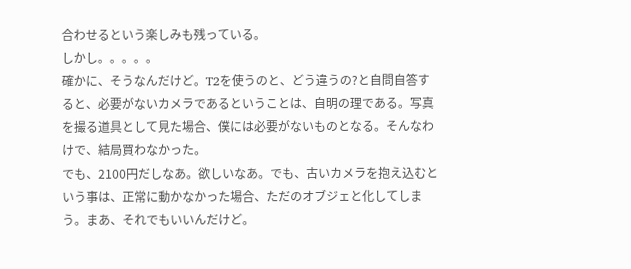合わせるという楽しみも残っている。
しかし。。。。。
確かに、そうなんだけど。T2を使うのと、どう違うの?と自問自答すると、必要がないカメラであるということは、自明の理である。写真を撮る道具として見た場合、僕には必要がないものとなる。そんなわけで、結局買わなかった。
でも、2100円だしなあ。欲しいなあ。でも、古いカメラを抱え込むという事は、正常に動かなかった場合、ただのオブジェと化してしまう。まあ、それでもいいんだけど。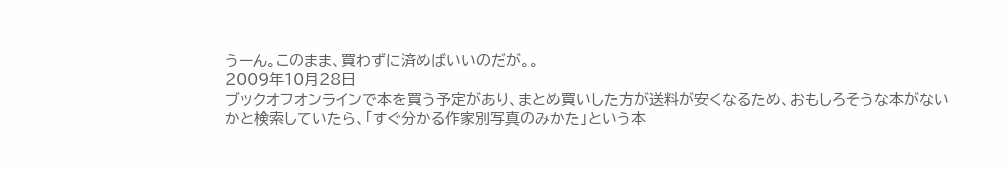うーん。このまま、買わずに済めばいいのだが。。
2009年10月28日
ブックオフオンラインで本を買う予定があり、まとめ買いした方が送料が安くなるため、おもしろそうな本がないかと検索していたら、「すぐ分かる作家別写真のみかた」という本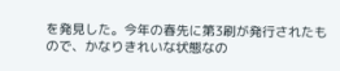を発見した。今年の春先に第3刷が発行されたもので、かなりきれいな状態なの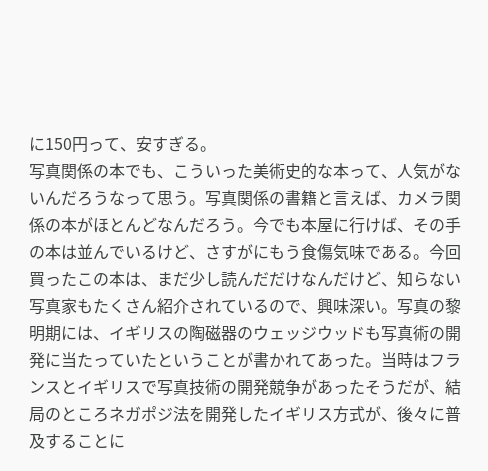に150円って、安すぎる。
写真関係の本でも、こういった美術史的な本って、人気がないんだろうなって思う。写真関係の書籍と言えば、カメラ関係の本がほとんどなんだろう。今でも本屋に行けば、その手の本は並んでいるけど、さすがにもう食傷気味である。今回買ったこの本は、まだ少し読んだだけなんだけど、知らない写真家もたくさん紹介されているので、興味深い。写真の黎明期には、イギリスの陶磁器のウェッジウッドも写真術の開発に当たっていたということが書かれてあった。当時はフランスとイギリスで写真技術の開発競争があったそうだが、結局のところネガポジ法を開発したイギリス方式が、後々に普及することに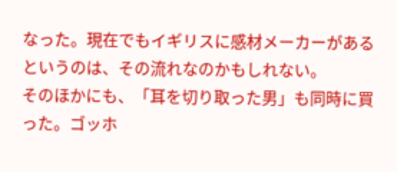なった。現在でもイギリスに感材メーカーがあるというのは、その流れなのかもしれない。
そのほかにも、「耳を切り取った男」も同時に買った。ゴッホ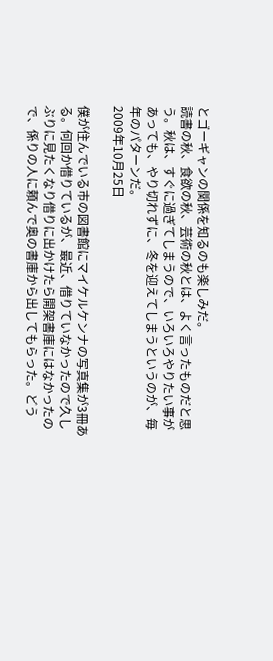とゴーギャンの関係を知るのも楽しみだ。
読書の秋、食欲の秋、芸術の秋とは、よく言ったものだと思う。秋は、すぐに過ぎてしまうので、いろいろやりたい事があっても、やり切れずに、冬を迎えてしまうというのが、毎年のパターンだ。
2009年10月25日

僕が住んでいる市の図書館にマイケルケンナの写真集が3冊ある。何回か借りているが、最近、借りていなかったので久しぶりに見たくなり借りに出かけたら開架書庫にはなかったので、係りの人に頼んで奥の書庫から出してもらった。どう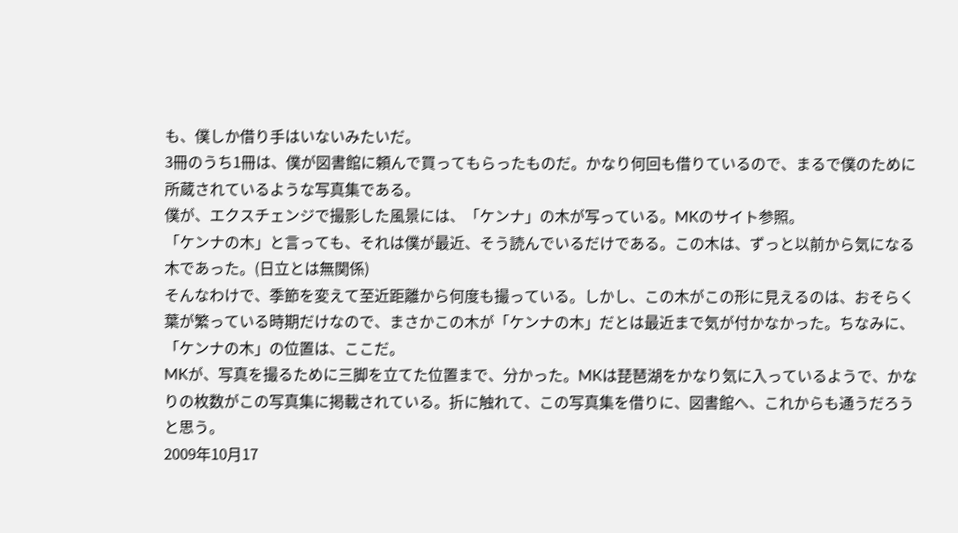も、僕しか借り手はいないみたいだ。
3冊のうち1冊は、僕が図書館に頼んで買ってもらったものだ。かなり何回も借りているので、まるで僕のために所蔵されているような写真集である。
僕が、エクスチェンジで撮影した風景には、「ケンナ」の木が写っている。MKのサイト参照。
「ケンナの木」と言っても、それは僕が最近、そう読んでいるだけである。この木は、ずっと以前から気になる木であった。(日立とは無関係)
そんなわけで、季節を変えて至近距離から何度も撮っている。しかし、この木がこの形に見えるのは、おそらく葉が繁っている時期だけなので、まさかこの木が「ケンナの木」だとは最近まで気が付かなかった。ちなみに、「ケンナの木」の位置は、ここだ。
MKが、写真を撮るために三脚を立てた位置まで、分かった。MKは琵琶湖をかなり気に入っているようで、かなりの枚数がこの写真集に掲載されている。折に触れて、この写真集を借りに、図書館へ、これからも通うだろうと思う。
2009年10月17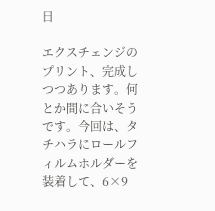日

エクスチェンジのプリント、完成しつつあります。何とか間に合いそうです。今回は、タチハラにロールフィルムホルダーを装着して、6×9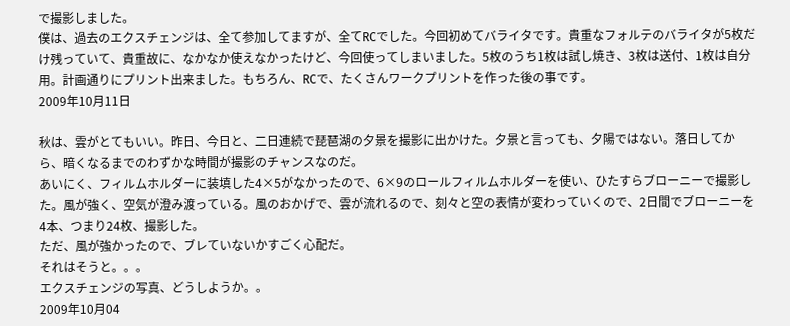で撮影しました。
僕は、過去のエクスチェンジは、全て参加してますが、全てRCでした。今回初めてバライタです。貴重なフォルテのバライタが5枚だけ残っていて、貴重故に、なかなか使えなかったけど、今回使ってしまいました。5枚のうち1枚は試し焼き、3枚は送付、1枚は自分用。計画通りにプリント出来ました。もちろん、RCで、たくさんワークプリントを作った後の事です。
2009年10月11日

秋は、雲がとてもいい。昨日、今日と、二日連続で琵琶湖の夕景を撮影に出かけた。夕景と言っても、夕陽ではない。落日してから、暗くなるまでのわずかな時間が撮影のチャンスなのだ。
あいにく、フィルムホルダーに装填した4×5がなかったので、6×9のロールフィルムホルダーを使い、ひたすらブローニーで撮影した。風が強く、空気が澄み渡っている。風のおかげで、雲が流れるので、刻々と空の表情が変わっていくので、2日間でブローニーを4本、つまり24枚、撮影した。
ただ、風が強かったので、ブレていないかすごく心配だ。
それはそうと。。。
エクスチェンジの写真、どうしようか。。
2009年10月04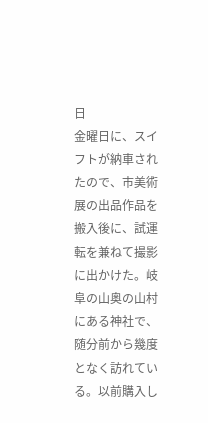日
金曜日に、スイフトが納車されたので、市美術展の出品作品を搬入後に、試運転を兼ねて撮影に出かけた。岐阜の山奥の山村にある神社で、随分前から幾度となく訪れている。以前購入し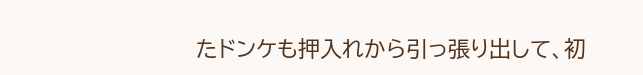たドンケも押入れから引っ張り出して、初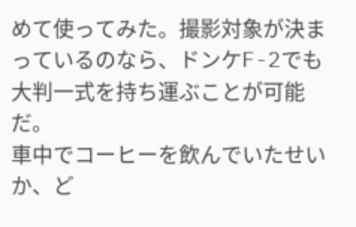めて使ってみた。撮影対象が決まっているのなら、ドンケF-2でも大判一式を持ち運ぶことが可能だ。
車中でコーヒーを飲んでいたせいか、ど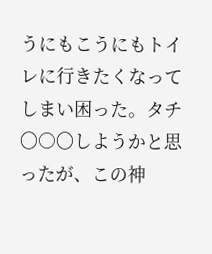うにもこうにもトイレに行きたくなってしまい困った。タチ〇○〇しようかと思ったが、この神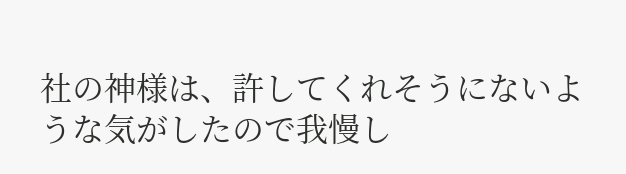社の神様は、許してくれそうにないような気がしたので我慢し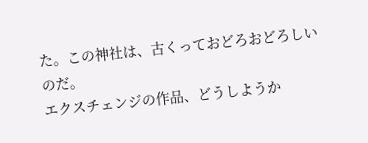た。この神社は、古くっておどろおどろしいのだ。
エクスチェンジの作品、どうしようか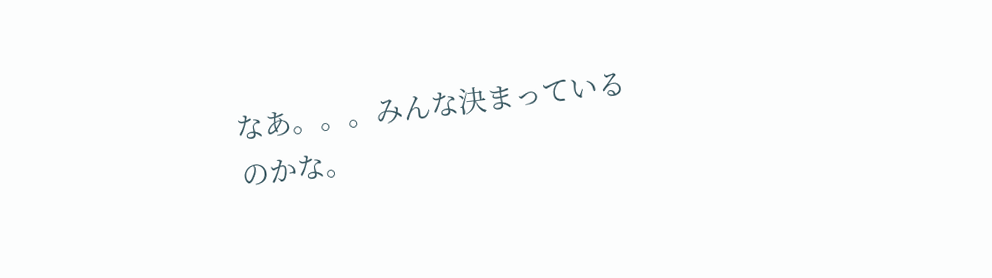なあ。。。みんな決まっているのかな。